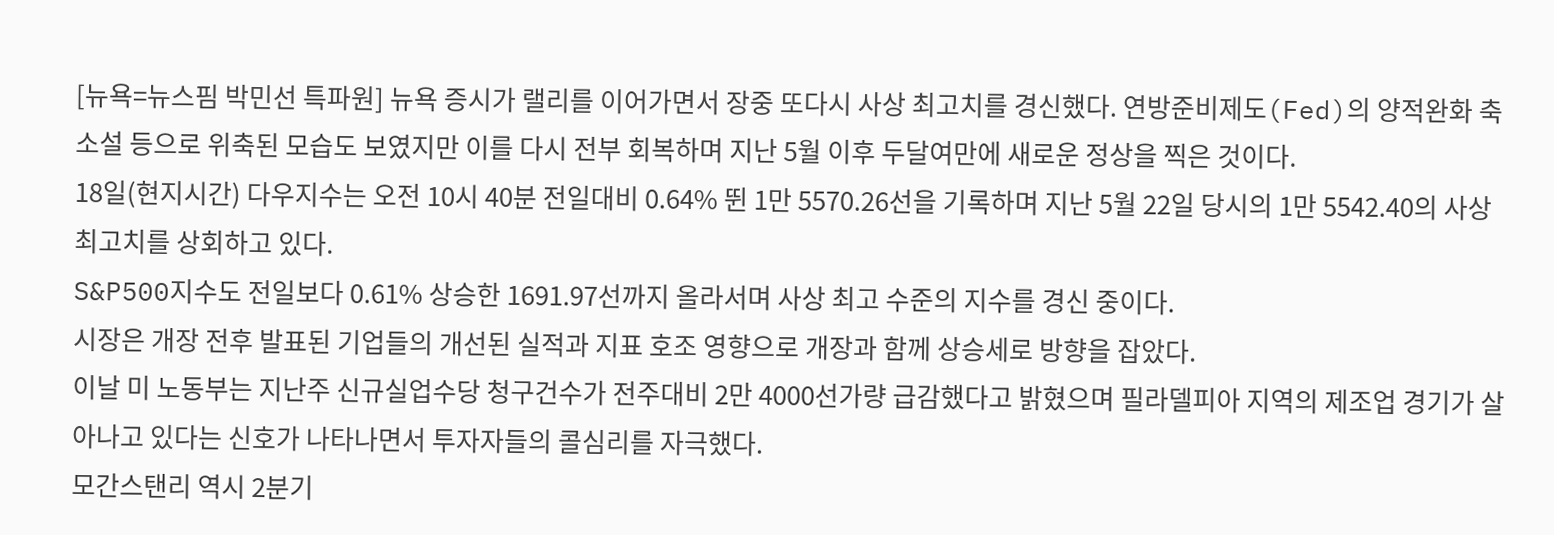[뉴욕=뉴스핌 박민선 특파원] 뉴욕 증시가 랠리를 이어가면서 장중 또다시 사상 최고치를 경신했다. 연방준비제도(Fed)의 양적완화 축소설 등으로 위축된 모습도 보였지만 이를 다시 전부 회복하며 지난 5월 이후 두달여만에 새로운 정상을 찍은 것이다.
18일(현지시간) 다우지수는 오전 10시 40분 전일대비 0.64% 뛴 1만 5570.26선을 기록하며 지난 5월 22일 당시의 1만 5542.40의 사상 최고치를 상회하고 있다.
S&P500지수도 전일보다 0.61% 상승한 1691.97선까지 올라서며 사상 최고 수준의 지수를 경신 중이다.
시장은 개장 전후 발표된 기업들의 개선된 실적과 지표 호조 영향으로 개장과 함께 상승세로 방향을 잡았다.
이날 미 노동부는 지난주 신규실업수당 청구건수가 전주대비 2만 4000선가량 급감했다고 밝혔으며 필라델피아 지역의 제조업 경기가 살아나고 있다는 신호가 나타나면서 투자자들의 콜심리를 자극했다.
모간스탠리 역시 2분기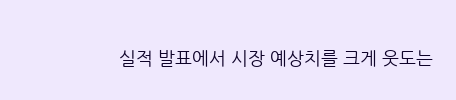실적 발표에서 시장 예상치를 크게 웃도는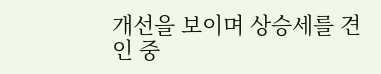개선을 보이며 상승세를 견인 중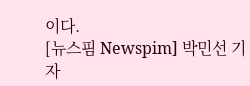이다.
[뉴스핌 Newspim] 박민선 기자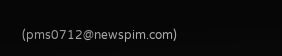(pms0712@newspim.com)